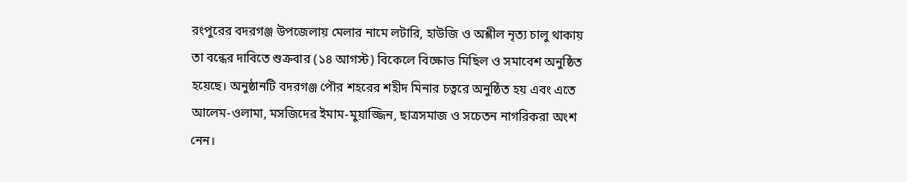রংপুরের বদরগঞ্জ উপজেলায় মেলার নামে লটারি, হাউজি ও অশ্লীল নৃত্য চালু থাকায় তা বন্ধের দাবিতে শুক্রবার (১৪ আগস্ট) বিকেলে বিক্ষোভ মিছিল ও সমাবেশ অনুষ্ঠিত হয়েছে। অনুষ্ঠানটি বদরগঞ্জ পৌর শহরের শহীদ মিনার চত্বরে অনুষ্ঠিত হয় এবং এতে আলেম-ওলামা, মসজিদের ইমাম-মুয়াজ্জিন, ছাত্রসমাজ ও সচেতন নাগরিকরা অংশ নেন।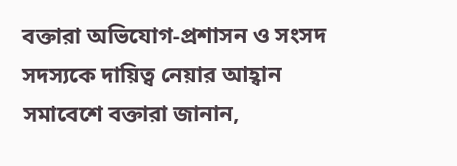বক্তারা অভিযোগ-প্রশাসন ও সংসদ সদস্যকে দায়িত্ব নেয়ার আহ্বান
সমাবেশে বক্তারা জানান,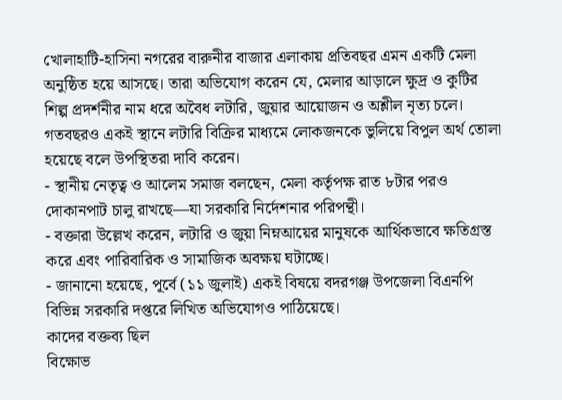খোলাহাটি-হাসিনা নগরের বারুনীর বাজার এলাকায় প্রতিবছর এমন একটি মেলা অনুষ্ঠিত হয়ে আসছে। তারা অভিযোগ করেন যে, মেলার আড়ালে ক্ষুদ্র ও কুটির শিল্প প্রদর্শনীর নাম ধরে অবৈধ লটারি, জুয়ার আয়োজন ও অশ্লীল নৃত্য চলে। গতবছরও একই স্থানে লটারি বিক্রির মাধ্যমে লোকজনকে ভুলিয়ে বিপুল অর্থ তোলা হয়েছে বলে উপস্থিতরা দাবি করেন।
- স্থানীয় নেতৃত্ব ও আলেম সমাজ বলছেন, মেলা কর্তৃপক্ষ রাত ৮টার পরও দোকানপাট চালু রাখছে—যা সরকারি নির্দেশনার পরিপন্থী।
- বক্তারা উল্লেখ করেন, লটারি ও জুয়া নিম্নআয়ের মানুষকে আর্থিকভাবে ক্ষতিগ্রস্ত করে এবং পারিবারিক ও সামাজিক অবক্ষয় ঘটাচ্ছে।
- জানানো হয়েছে, পূর্বে (১১ জুলাই) একই বিষয়ে বদরগঞ্জ উপজেলা বিএনপি বিভিন্ন সরকারি দপ্তরে লিখিত অভিযোগও পাঠিয়েছে।
কাদের বক্তব্য ছিল
বিক্ষোভ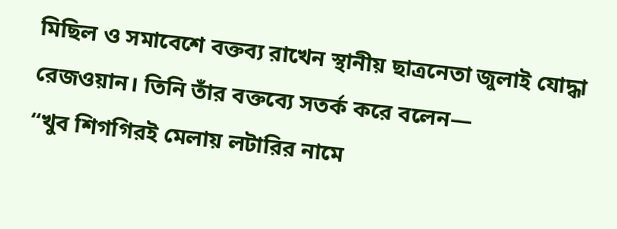মিছিল ও সমাবেশে বক্তব্য রাখেন স্থানীয় ছাত্রনেতা জুলাই যোদ্ধা রেজওয়ান। তিনি তাঁর বক্তব্যে সতর্ক করে বলেন—
“খুব শিগগিরই মেলায় লটারির নামে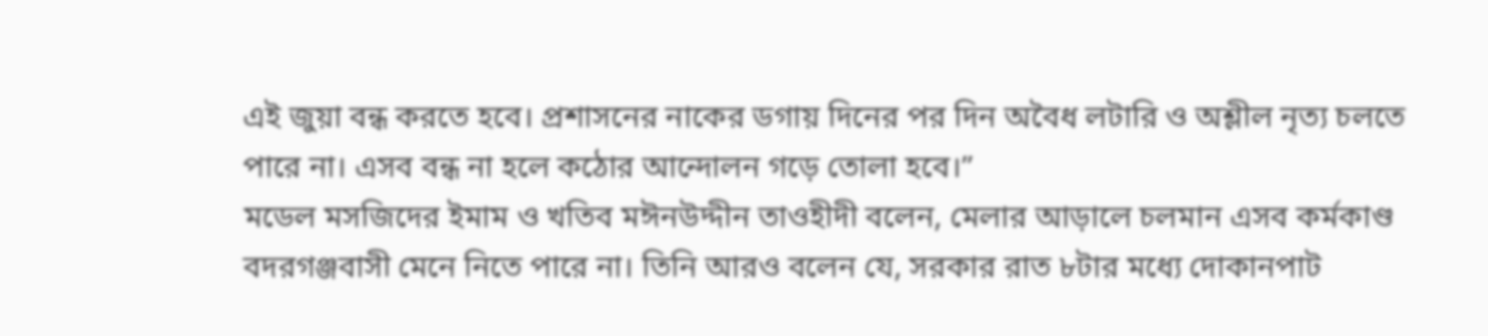এই জুয়া বন্ধ করতে হবে। প্রশাসনের নাকের ডগায় দিনের পর দিন অবৈধ লটারি ও অশ্লীল নৃত্য চলতে পারে না। এসব বন্ধ না হলে কঠোর আন্দোলন গড়ে তোলা হবে।”
মডেল মসজিদের ইমাম ও খতিব মঈনউদ্দীন তাওহীদী বলেন, মেলার আড়ালে চলমান এসব কর্মকাণ্ড বদরগঞ্জবাসী মেনে নিতে পারে না। তিনি আরও বলেন যে, সরকার রাত ৮টার মধ্যে দোকানপাট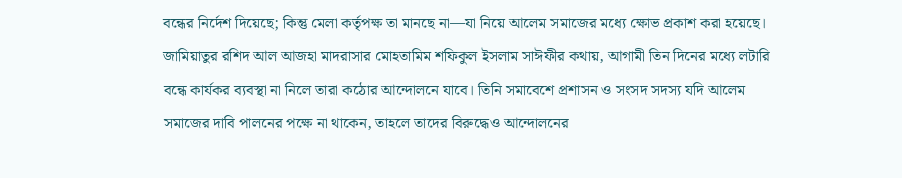বন্ধের নির্দেশ দিয়েছে; কিন্তু মেলা কর্তৃপক্ষ তা মানছে না—যা নিয়ে আলেম সমাজের মধ্যে ক্ষোভ প্রকাশ করা হয়েছে।
জামিয়াতুর রশিদ আল আজহা মাদরাসার মোহতামিম শফিকুল ইসলাম সাঈফীর কথায়, আগামী তিন দিনের মধ্যে লটারি বন্ধে কার্যকর ব্যবস্থা না নিলে তারা কঠোর আন্দোলনে যাবে। তিনি সমাবেশে প্রশাসন ও সংসদ সদস্য যদি আলেম সমাজের দাবি পালনের পক্ষে না থাকেন, তাহলে তাদের বিরুদ্ধেও আন্দোলনের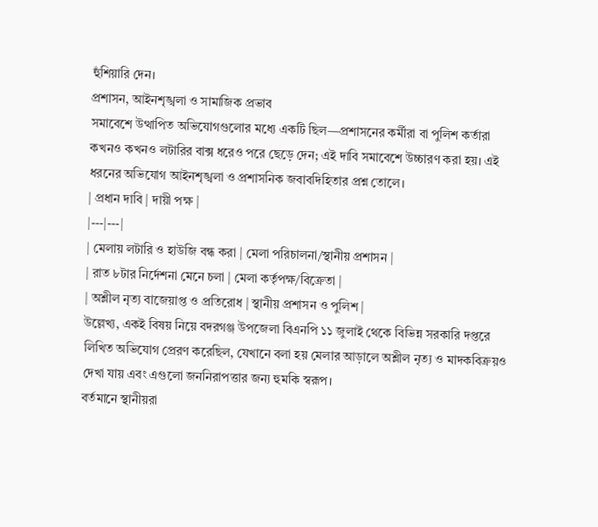হুঁশিয়ারি দেন।
প্রশাসন, আইনশৃঙ্খলা ও সামাজিক প্রভাব
সমাবেশে উত্থাপিত অভিযোগগুলোর মধ্যে একটি ছিল—প্রশাসনের কর্মীরা বা পুলিশ কর্তারা কখনও কখনও লটারির বাক্স ধরেও পরে ছেড়ে দেন; এই দাবি সমাবেশে উচ্চারণ করা হয়। এই ধরনের অভিযোগ আইনশৃঙ্খলা ও প্রশাসনিক জবাবদিহিতার প্রশ্ন তোলে।
| প্রধান দাবি | দায়ী পক্ষ |
|---|---|
| মেলায় লটারি ও হাউজি বন্ধ করা | মেলা পরিচালনা/স্থানীয় প্রশাসন |
| রাত ৮টার নির্দেশনা মেনে চলা | মেলা কর্তৃপক্ষ/বিক্রেতা |
| অশ্লীল নৃত্য বাজেয়াপ্ত ও প্রতিরোধ | স্থানীয় প্রশাসন ও পুলিশ |
উল্লেখ্য, একই বিষয় নিয়ে বদরগঞ্জ উপজেলা বিএনপি ১১ জুলাই থেকে বিভিন্ন সরকারি দপ্তরে লিখিত অভিযোগ প্রেরণ করেছিল, যেখানে বলা হয় মেলার আড়ালে অশ্লীল নৃত্য ও মাদকবিক্রয়ও দেখা যায় এবং এগুলো জননিরাপত্তার জন্য হুমকি স্বরূপ।
বর্তমানে স্থানীয়রা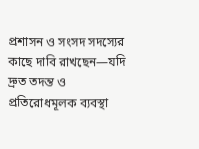প্রশাসন ও সংসদ সদস্যের কাছে দাবি রাখছেন—যদি দ্রুত তদন্ত ও প্রতিরোধমূলক ব্যবস্থা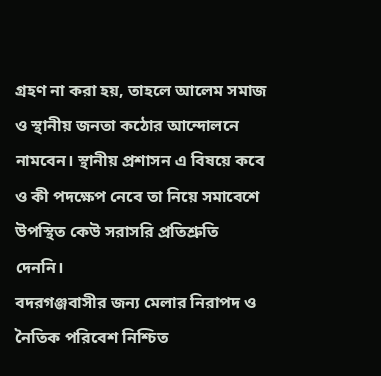গ্রহণ না করা হয়, তাহলে আলেম সমাজ ও স্থানীয় জনতা কঠোর আন্দোলনে নামবেন। স্থানীয় প্রশাসন এ বিষয়ে কবে ও কী পদক্ষেপ নেবে তা নিয়ে সমাবেশে উপস্থিত কেউ সরাসরি প্রতিশ্রুতি দেননি।
বদরগঞ্জবাসীর জন্য মেলার নিরাপদ ও নৈতিক পরিবেশ নিশ্চিত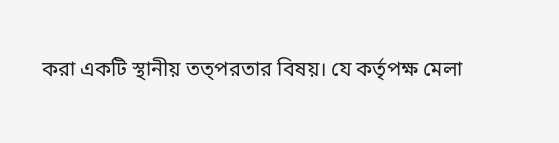করা একটি স্থানীয় তত্পরতার বিষয়। যে কর্তৃপক্ষ মেলা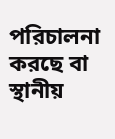পরিচালনা করছে বা স্থানীয়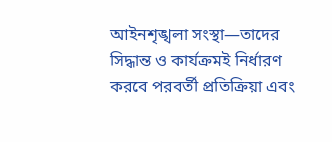আইনশৃঙ্খলা সংস্থা—তাদের সিদ্ধান্ত ও কার্যক্রমই নির্ধারণ করবে পরবর্তী প্রতিক্রিয়া এবং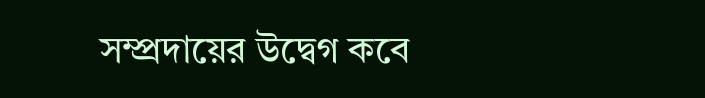সম্প্রদায়ের উদ্বেগ কবে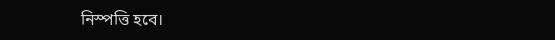নিস্পত্তি হবে।